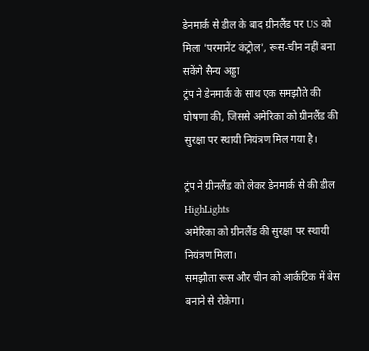डेनमार्क से डील के बाद ग्रीनलैंड पर US को मिला 'परमानेंट कंट्रोल', रूस-चीन नहीं बना सकेंगे सैन्य अड्डा
ट्रंप ने डेनमार्क के साथ एक समझौते की घोषणा की, जिससे अमेरिका को ग्रीनलैंड की सुरक्षा पर स्थायी नियंत्रण मिल गया है।

ट्रंप ने ग्रीनलैंड को लेकर डेनमार्क से की डील
HighLights
अमेरिका को ग्रीनलैंड की सुरक्षा पर स्थायी नियंत्रण मिला।
समझौता रूस और चीन को आर्कटिक में बेस बनाने से रोकेगा।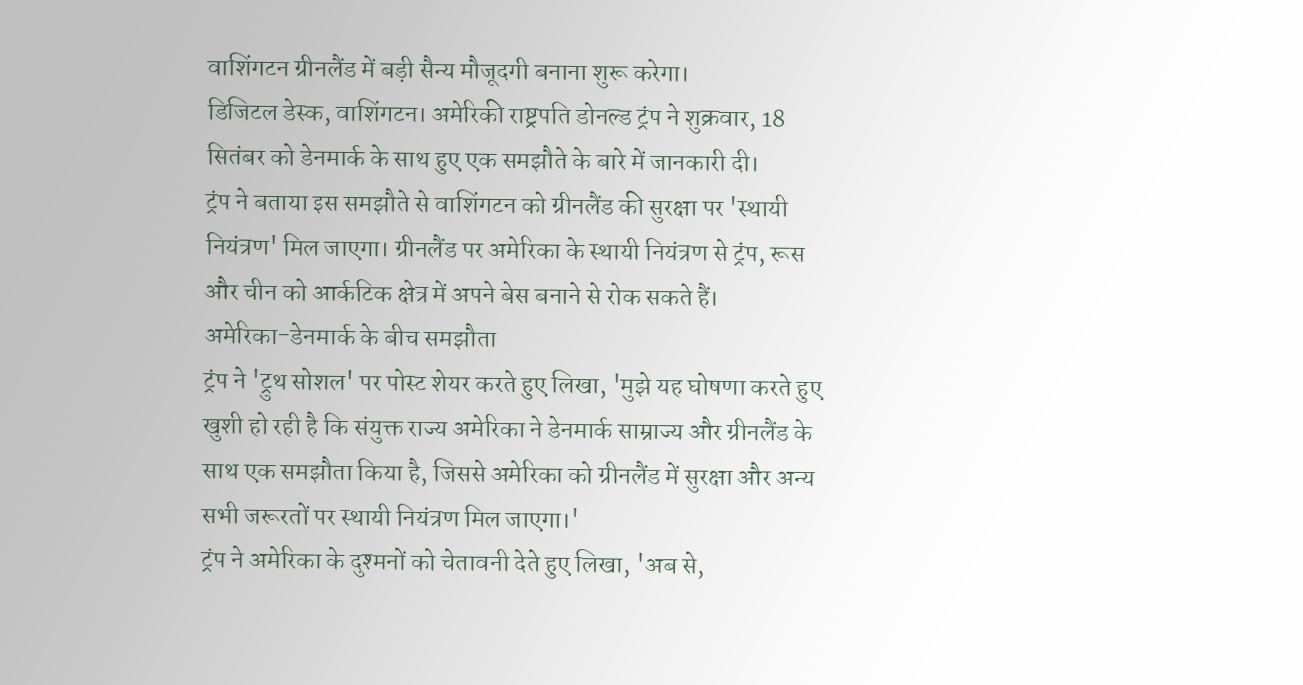वाशिंगटन ग्रीनलैंड में बड़ी सैन्य मौजूदगी बनाना शुरू करेगा।
डिजिटल डेस्क, वाशिंगटन। अमेरिकी राष्ट्रपति डोनल्ड ट्रंप ने शुक्रवार, 18 सितंबर को डेनमार्क के साथ हुए एक समझौते के बारे में जानकारी दी।
ट्रंप ने बताया इस समझौते से वाशिंगटन को ग्रीनलैंड की सुरक्षा पर 'स्थायी नियंत्रण' मिल जाएगा। ग्रीनलैंड पर अमेरिका के स्थायी नियंत्रण से ट्रंप, रूस और चीन को आर्कटिक क्षेत्र में अपने बेस बनाने से रोक सकते हैं।
अमेरिका-डेनमार्क के बीच समझौता
ट्रंप ने 'ट्रुथ सोशल' पर पोस्ट शेयर करते हुए लिखा, 'मुझे यह घोषणा करते हुए खुशी हो रही है कि संयुक्त राज्य अमेरिका ने डेनमार्क साम्राज्य और ग्रीनलैंड के साथ एक समझौता किया है, जिससे अमेरिका को ग्रीनलैंड में सुरक्षा और अन्य सभी जरूरतों पर स्थायी नियंत्रण मिल जाएगा।'
ट्रंप ने अमेरिका के दुश्मनों को चेतावनी देते हुए लिखा, 'अब से,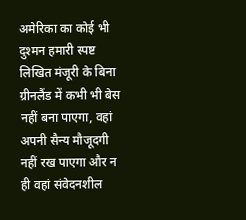अमेरिका का कोई भी दुश्मन हमारी स्पष्ट लिखित मंजूरी के बिना ग्रीनलैंड में कभी भी बेस नहीं बना पाएगा, वहां अपनी सैन्य मौजूदगी नहीं रख पाएगा और न ही वहां संवेदनशील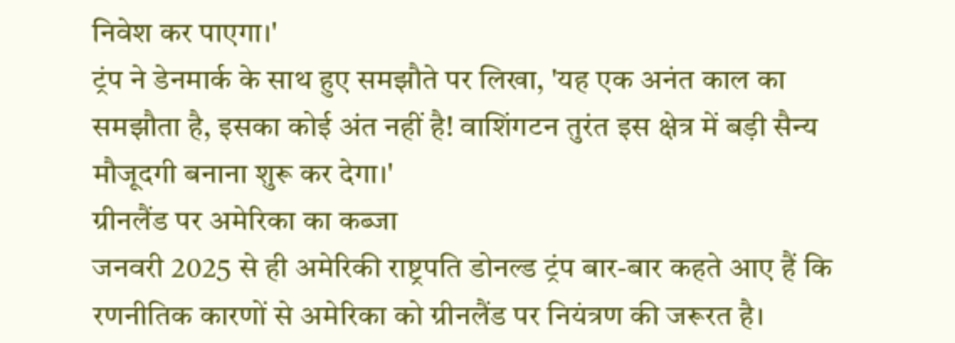निवेश कर पाएगा।'
ट्रंप ने डेनमार्क के साथ हुए समझौते पर लिखा, 'यह एक अनंत काल का समझौता है, इसका कोई अंत नहीं है! वाशिंगटन तुरंत इस क्षेत्र में बड़ी सैन्य मौजूदगी बनाना शुरू कर देगा।'
ग्रीनलैंड पर अमेरिका का कब्जा
जनवरी 2025 से ही अमेरिकी राष्ट्रपति डोनल्ड ट्रंप बार-बार कहते आए हैं कि रणनीतिक कारणों से अमेरिका को ग्रीनलैंड पर नियंत्रण की जरूरत है।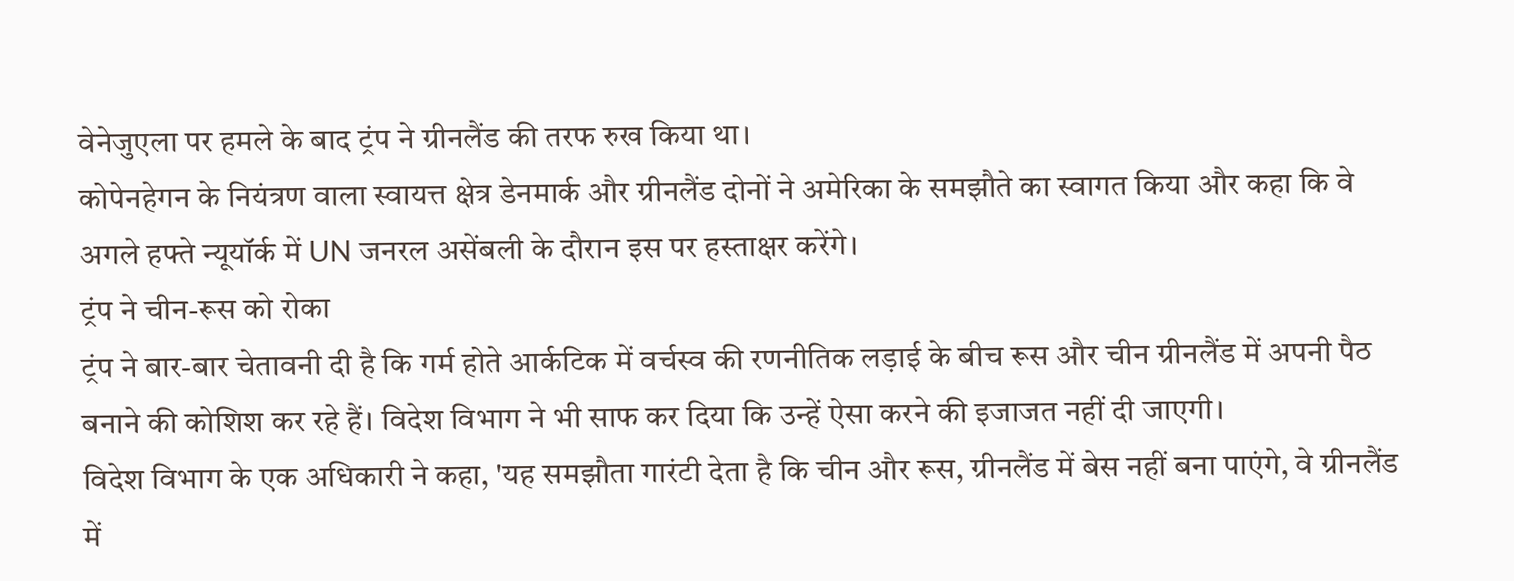वेनेजुएला पर हमले के बाद ट्रंप ने ग्रीनलैंड की तरफ रुख किया था।
कोपेनहेगन के नियंत्रण वाला स्वायत्त क्षेत्र डेनमार्क और ग्रीनलैंड दोनों ने अमेरिका के समझौते का स्वागत किया और कहा कि वे अगले हफ्ते न्यूयॉर्क में UN जनरल असेंबली के दौरान इस पर हस्ताक्षर करेंगे।
ट्रंप ने चीन-रूस को रोका
ट्रंप ने बार-बार चेतावनी दी है कि गर्म होते आर्कटिक में वर्चस्व की रणनीतिक लड़ाई के बीच रूस और चीन ग्रीनलैंड में अपनी पैठ बनाने की कोशिश कर रहे हैं। विदेश विभाग ने भी साफ कर दिया कि उन्हें ऐसा करने की इजाजत नहीं दी जाएगी।
विदेश विभाग के एक अधिकारी ने कहा, 'यह समझौता गारंटी देता है कि चीन और रूस, ग्रीनलैंड में बेस नहीं बना पाएंगे, वे ग्रीनलैंड में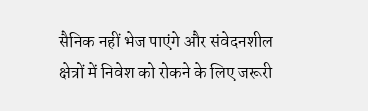सैनिक नहीं भेज पाएंगे और संवेदनशील क्षेत्रों में निवेश को रोकने के लिए जरूरी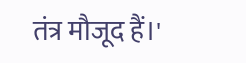तंत्र मौजूद हैं।'